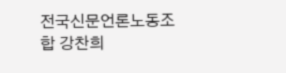전국신문언론노동조합 강찬희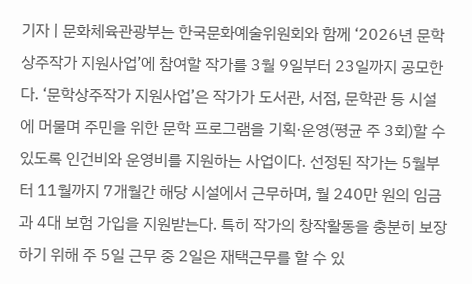기자 | 문화체육관광부는 한국문화예술위원회와 함께 ‘2026년 문학상주작가 지원사업’에 참여할 작가를 3월 9일부터 23일까지 공모한다. ‘문학상주작가 지원사업’은 작가가 도서관, 서점, 문학관 등 시설에 머물며 주민을 위한 문학 프로그램을 기획·운영(평균 주 3회)할 수 있도록 인건비와 운영비를 지원하는 사업이다. 선정된 작가는 5월부터 11월까지 7개월간 해당 시설에서 근무하며, 월 240만 원의 임금과 4대 보험 가입을 지원받는다. 특히 작가의 창작활동을 충분히 보장하기 위해 주 5일 근무 중 2일은 재택근무를 할 수 있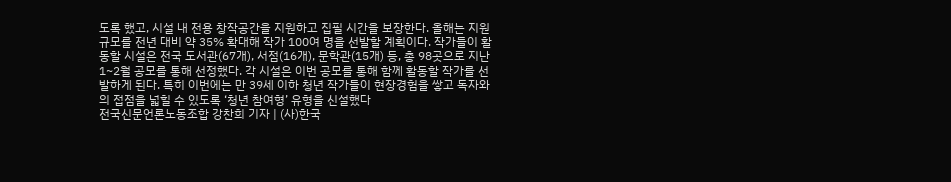도록 했고, 시설 내 전용 창작공간을 지원하고 집필 시간을 보장한다. 올해는 지원 규모를 전년 대비 약 35% 확대해 작가 100여 명을 선발할 계획이다. 작가들이 활동할 시설은 전국 도서관(67개), 서점(16개), 문학관(15개) 등, 총 98곳으로 지난 1~2월 공모를 통해 선정했다. 각 시설은 이번 공모를 통해 함께 활동할 작가를 선발하게 된다. 특히 이번에는 만 39세 이하 청년 작가들이 현장경험을 쌓고 독자와의 접점을 넓힐 수 있도록 ‘청년 참여형’ 유형을 신설했다
전국신문언론노동조합 강찬희 기자 | (사)한국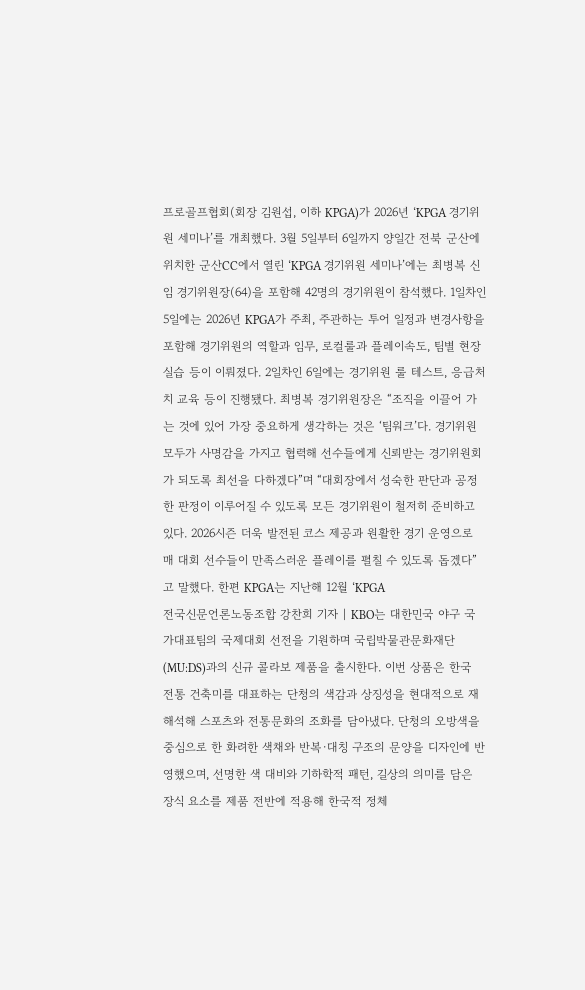프로골프협회(회장 김원섭, 이하 KPGA)가 2026년 ‘KPGA 경기위원 세미나’를 개최했다. 3월 5일부터 6일까지 양일간 전북 군산에 위치한 군산CC에서 열린 ‘KPGA 경기위원 세미나’에는 최병복 신임 경기위원장(64)을 포함해 42명의 경기위원이 참석했다. 1일차인 5일에는 2026년 KPGA가 주최, 주관하는 투어 일정과 변경사항을 포함해 경기위원의 역할과 임무, 로컬룰과 플레이속도, 팀별 현장 실습 등이 이뤄졌다. 2일차인 6일에는 경기위원 룰 테스트, 응급처치 교육 등이 진행됐다. 최병복 경기위원장은 “조직을 이끌어 가는 것에 있어 가장 중요하게 생각하는 것은 ‘팀워크’다. 경기위원 모두가 사명감을 가지고 협력해 선수들에게 신뢰받는 경기위원회가 되도록 최선을 다하겠다”며 “대회장에서 성숙한 판단과 공정한 판정이 이루어질 수 있도록 모든 경기위원이 철저히 준비하고 있다. 2026시즌 더욱 발전된 코스 제공과 원활한 경기 운영으로 매 대회 선수들이 만족스러운 플레이를 펼칠 수 있도록 돕겠다”고 말했다. 한편 KPGA는 지난해 12월 ‘KPGA
전국신문언론노동조합 강찬희 기자 | KBO는 대한민국 야구 국가대표팀의 국제대회 선전을 기원하며 국립박물관문화재단(MU:DS)과의 신규 콜라보 제품을 출시한다. 이번 상품은 한국 전통 건축미를 대표하는 단청의 색감과 상징성을 현대적으로 재해석해 스포츠와 전통문화의 조화를 담아냈다. 단청의 오방색을 중심으로 한 화려한 색채와 반복·대칭 구조의 문양을 디자인에 반영했으며, 선명한 색 대비와 기하학적 패턴, 길상의 의미를 담은 장식 요소를 제품 전반에 적용해 한국적 정체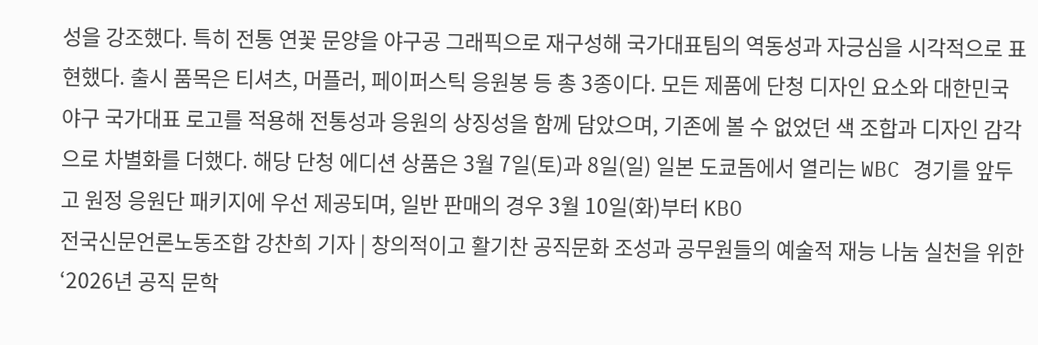성을 강조했다. 특히 전통 연꽃 문양을 야구공 그래픽으로 재구성해 국가대표팀의 역동성과 자긍심을 시각적으로 표현했다. 출시 품목은 티셔츠, 머플러, 페이퍼스틱 응원봉 등 총 3종이다. 모든 제품에 단청 디자인 요소와 대한민국 야구 국가대표 로고를 적용해 전통성과 응원의 상징성을 함께 담았으며, 기존에 볼 수 없었던 색 조합과 디자인 감각으로 차별화를 더했다. 해당 단청 에디션 상품은 3월 7일(토)과 8일(일) 일본 도쿄돔에서 열리는 WBC 경기를 앞두고 원정 응원단 패키지에 우선 제공되며, 일반 판매의 경우 3월 10일(화)부터 KBO
전국신문언론노동조합 강찬희 기자 | 창의적이고 활기찬 공직문화 조성과 공무원들의 예술적 재능 나눔 실천을 위한 ‘2026년 공직 문학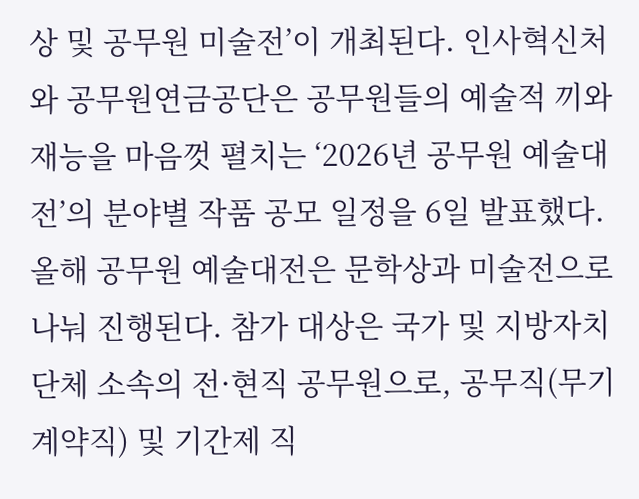상 및 공무원 미술전’이 개최된다. 인사혁신처와 공무원연금공단은 공무원들의 예술적 끼와 재능을 마음껏 펼치는 ‘2026년 공무원 예술대전’의 분야별 작품 공모 일정을 6일 발표했다. 올해 공무원 예술대전은 문학상과 미술전으로 나눠 진행된다. 참가 대상은 국가 및 지방자치단체 소속의 전·현직 공무원으로, 공무직(무기계약직) 및 기간제 직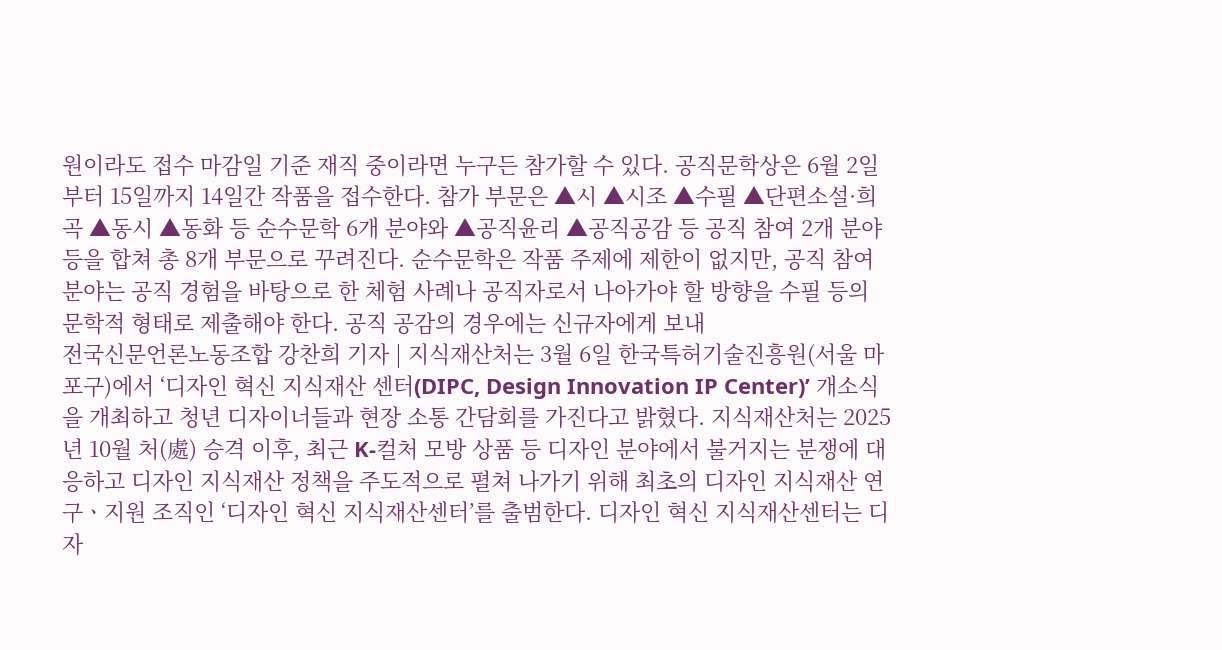원이라도 접수 마감일 기준 재직 중이라면 누구든 참가할 수 있다. 공직문학상은 6월 2일부터 15일까지 14일간 작품을 접수한다. 참가 부문은 ▲시 ▲시조 ▲수필 ▲단편소설·희곡 ▲동시 ▲동화 등 순수문학 6개 분야와 ▲공직윤리 ▲공직공감 등 공직 참여 2개 분야 등을 합쳐 총 8개 부문으로 꾸려진다. 순수문학은 작품 주제에 제한이 없지만, 공직 참여 분야는 공직 경험을 바탕으로 한 체험 사례나 공직자로서 나아가야 할 방향을 수필 등의 문학적 형태로 제출해야 한다. 공직 공감의 경우에는 신규자에게 보내
전국신문언론노동조합 강찬희 기자 | 지식재산처는 3월 6일 한국특허기술진흥원(서울 마포구)에서 ‘디자인 혁신 지식재산 센터(DIPC, Design Innovation IP Center)’ 개소식을 개최하고 청년 디자이너들과 현장 소통 간담회를 가진다고 밝혔다. 지식재산처는 2025년 10월 처(處) 승격 이후, 최근 K-컬처 모방 상품 등 디자인 분야에서 불거지는 분쟁에 대응하고 디자인 지식재산 정책을 주도적으로 펼쳐 나가기 위해 최초의 디자인 지식재산 연구ㆍ지원 조직인 ‘디자인 혁신 지식재산센터’를 출범한다. 디자인 혁신 지식재산센터는 디자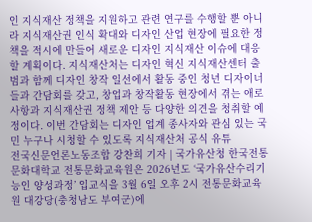인 지식재산 정책을 지원하고 관련 연구를 수행할 뿐 아니라 지식재산권 인식 확대와 디자인 산업 현장에 필요한 정책을 적시에 만들어 새로운 디자인 지식재산 이슈에 대응할 계획이다. 지식재산처는 디자인 혁신 지식재산센터 출범과 함께 디자인 창작 일선에서 활동 중인 청년 디자이너들과 간담회를 갖고, 창업과 창작활동 현장에서 겪는 애로사항과 지식재산권 정책 제안 등 다양한 의견을 청취할 예정이다. 이번 간담회는 디자인 업계 종사자와 관심 있는 국민 누구나 시청할 수 있도록 지식재산처 공식 유튜
전국신문언론노동조합 강찬희 기자 | 국가유산청 한국전통문화대학교 전통문화교육원은 2026년도 ‘국가유산수리기능인 양성과정’ 입교식을 3월 6일 오후 2시 전통문화교육원 대강당(충청남도 부여군)에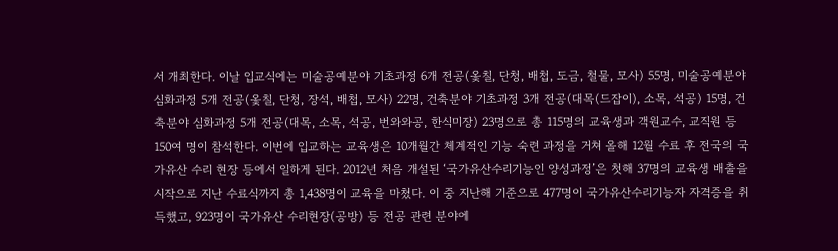서 개최한다. 이날 입교식에는 미술공예분야 기초과정 6개 전공(옻칠, 단청, 배첩, 도금, 철물, 모사) 55명, 미술공예분야 심화과정 5개 전공(옻칠, 단청, 장석, 배첩, 모사) 22명, 건축분야 기초과정 3개 전공(대목(드잡이), 소목, 석공) 15명, 건축분야 심화과정 5개 전공(대목, 소목, 석공, 번와와공, 한식미장) 23명으로 총 115명의 교육생과 객원교수, 교직원 등 150여 명이 참석한다. 이번에 입교하는 교육생은 10개월간 체계적인 기능 숙련 과정을 거쳐 올해 12월 수료 후 전국의 국가유산 수리 현장 등에서 일하게 된다. 2012년 처음 개설된 ‘국가유산수리기능인 양성과정’은 첫해 37명의 교육생 배출을 시작으로 지난 수료식까지 총 1,438명이 교육을 마쳤다. 이 중 지난해 기준으로 477명이 국가유산수리기능자 자격증을 취득했고, 923명이 국가유산 수리현장(공방) 등 전공 관련 분야에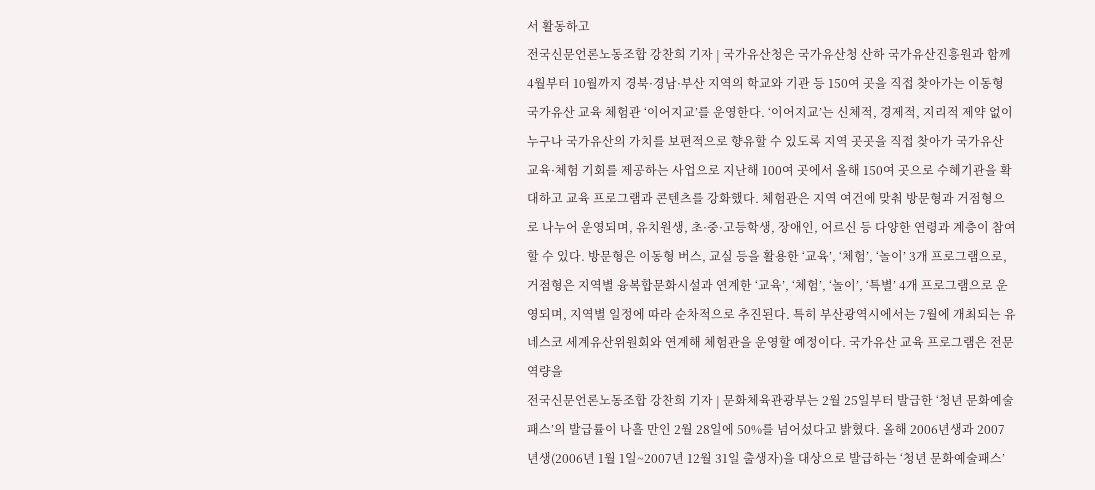서 활동하고
전국신문언론노동조합 강찬희 기자 | 국가유산청은 국가유산청 산하 국가유산진흥원과 함께 4월부터 10월까지 경북·경남·부산 지역의 학교와 기관 등 150여 곳을 직접 찾아가는 이동형 국가유산 교육 체험관 ‘이어지교’를 운영한다. ‘이어지교’는 신체적, 경제적, 지리적 제약 없이 누구나 국가유산의 가치를 보편적으로 향유할 수 있도록 지역 곳곳을 직접 찾아가 국가유산 교육·체험 기회를 제공하는 사업으로 지난해 100여 곳에서 올해 150여 곳으로 수혜기관을 확대하고 교육 프로그램과 콘텐츠를 강화했다. 체험관은 지역 여건에 맞춰 방문형과 거점형으로 나누어 운영되며, 유치원생, 초·중·고등학생, 장애인, 어르신 등 다양한 연령과 계층이 참여할 수 있다. 방문형은 이동형 버스, 교실 등을 활용한 ‘교육’, ‘체험’, ‘놀이’ 3개 프로그램으로, 거점형은 지역별 융복합문화시설과 연계한 ‘교육’, ‘체험’, ‘놀이’, ‘특별’ 4개 프로그램으로 운영되며, 지역별 일정에 따라 순차적으로 추진된다. 특히 부산광역시에서는 7월에 개최되는 유네스코 세계유산위원회와 연계해 체험관을 운영할 예정이다. 국가유산 교육 프로그램은 전문역량을
전국신문언론노동조합 강찬희 기자 | 문화체육관광부는 2월 25일부터 발급한 ‘청년 문화예술패스’의 발급률이 나흘 만인 2월 28일에 50%를 넘어섰다고 밝혔다. 올해 2006년생과 2007년생(2006년 1월 1일~2007년 12월 31일 출생자)을 대상으로 발급하는 ‘청년 문화예술패스’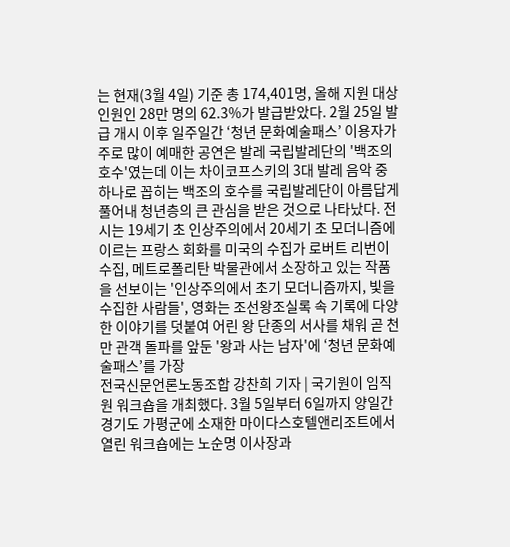는 현재(3월 4일) 기준 총 174,401명, 올해 지원 대상 인원인 28만 명의 62.3%가 발급받았다. 2월 25일 발급 개시 이후 일주일간 ‘청년 문화예술패스’ 이용자가 주로 많이 예매한 공연은 발레 국립발레단의 '백조의 호수'였는데 이는 차이코프스키의 3대 발레 음악 중 하나로 꼽히는 백조의 호수를 국립발레단이 아름답게 풀어내 청년층의 큰 관심을 받은 것으로 나타났다. 전시는 19세기 초 인상주의에서 20세기 초 모더니즘에 이르는 프랑스 회화를 미국의 수집가 로버트 리번이 수집, 메트로폴리탄 박물관에서 소장하고 있는 작품을 선보이는 '인상주의에서 초기 모더니즘까지, 빛을 수집한 사람들', 영화는 조선왕조실록 속 기록에 다양한 이야기를 덧붙여 어린 왕 단종의 서사를 채워 곧 천만 관객 돌파를 앞둔 '왕과 사는 남자'에 ‘청년 문화예술패스’를 가장
전국신문언론노동조합 강찬희 기자 | 국기원이 임직원 워크숍을 개최했다. 3월 5일부터 6일까지 양일간 경기도 가평군에 소재한 마이다스호텔앤리조트에서 열린 워크숍에는 노순명 이사장과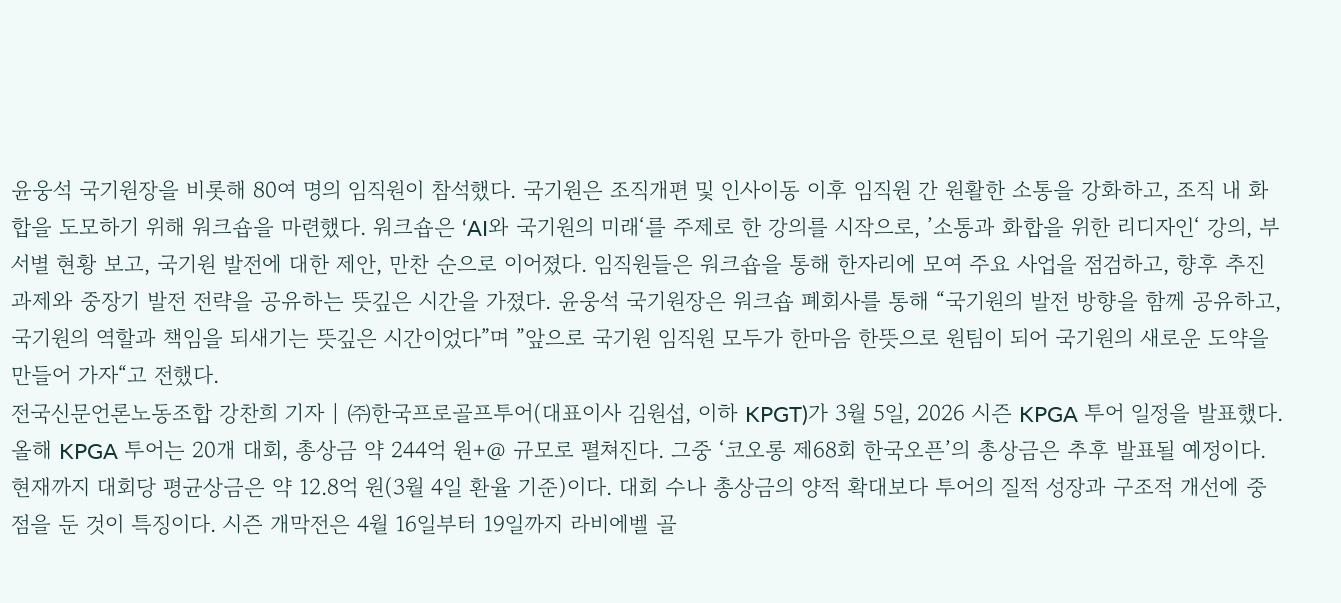윤웅석 국기원장을 비롯해 80여 명의 임직원이 참석했다. 국기원은 조직개편 및 인사이동 이후 임직원 간 원활한 소통을 강화하고, 조직 내 화합을 도모하기 위해 워크숍을 마련했다. 워크숍은 ‘AI와 국기원의 미래‘를 주제로 한 강의를 시작으로, ’소통과 화합을 위한 리디자인‘ 강의, 부서별 현황 보고, 국기원 발전에 대한 제안, 만찬 순으로 이어졌다. 임직원들은 워크숍을 통해 한자리에 모여 주요 사업을 점검하고, 향후 추진 과제와 중장기 발전 전략을 공유하는 뜻깊은 시간을 가졌다. 윤웅석 국기원장은 워크숍 폐회사를 통해 “국기원의 발전 방향을 함께 공유하고, 국기원의 역할과 책임을 되새기는 뜻깊은 시간이었다”며 ”앞으로 국기원 임직원 모두가 한마음 한뜻으로 원팀이 되어 국기원의 새로운 도약을 만들어 가자“고 전했다.
전국신문언론노동조합 강찬희 기자 | ㈜한국프로골프투어(대표이사 김원섭, 이하 KPGT)가 3월 5일, 2026 시즌 KPGA 투어 일정을 발표했다. 올해 KPGA 투어는 20개 대회, 총상금 약 244억 원+@ 규모로 펼쳐진다. 그중 ‘코오롱 제68회 한국오픈’의 총상금은 추후 발표될 예정이다. 현재까지 대회당 평균상금은 약 12.8억 원(3월 4일 환율 기준)이다. 대회 수나 총상금의 양적 확대보다 투어의 질적 성장과 구조적 개선에 중점을 둔 것이 특징이다. 시즌 개막전은 4월 16일부터 19일까지 라비에벨 골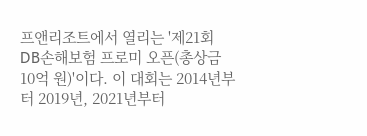프앤리조트에서 열리는 '제21회 DB손해보험 프로미 오픈(총상금 10억 원)'이다. 이 대회는 2014년부터 2019년, 2021년부터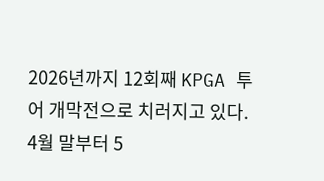2026년까지 12회째 KPGA 투어 개막전으로 치러지고 있다. 4월 말부터 5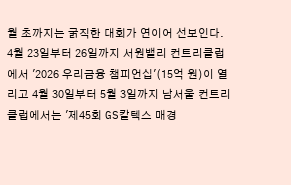월 초까지는 굵직한 대회가 연이어 선보인다. 4월 23일부터 26일까지 서원밸리 컨트리클럽에서 '2026 우리금융 챔피언십'(15억 원)이 열리고 4월 30일부터 5월 3일까지 남서울 컨트리클럽에서는 '제45회 GS칼텍스 매경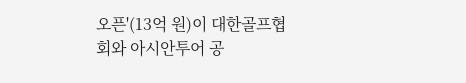오픈'(13억 원)이 대한골프협회와 아시안투어 공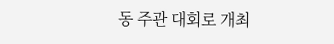동 주관 대회로 개최